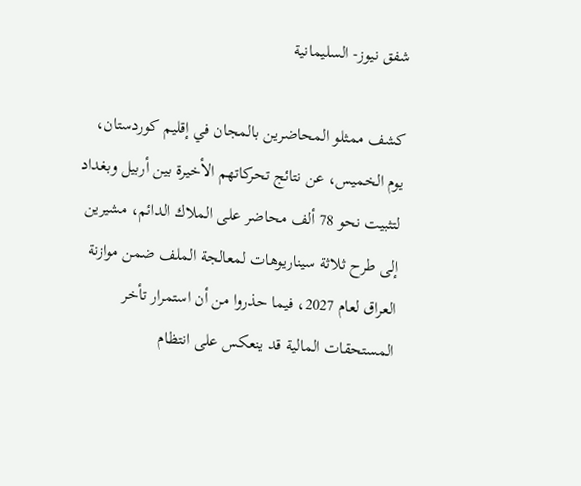شفق نيوز- السليمانية

كشف ممثلو المحاضرين بالمجان في إقليم كوردستان، يوم الخميس، عن نتائج تحركاتهم الأخيرة بين أربيل وبغداد لتثبيت نحو 78 ألف محاضر على الملاك الدائم، مشيرين إلى طرح ثلاثة سيناريوهات لمعالجة الملف ضمن موازنة العراق لعام 2027، فيما حذروا من أن استمرار تأخر المستحقات المالية قد ينعكس على انتظام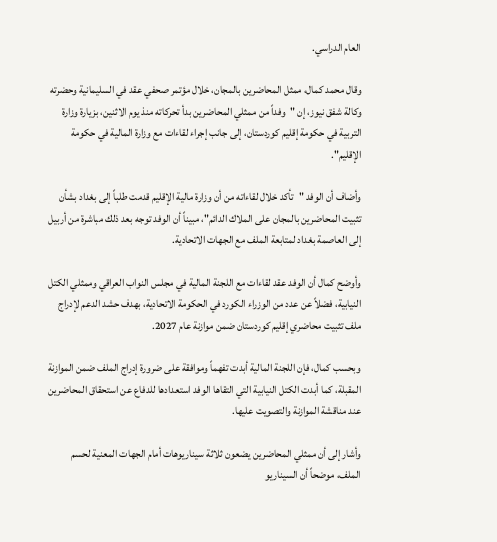العام الدراسي.

وقال محمد كمال، ممثل المحاضرين بالمجان، خلال مؤتمر صحفي عقد في السليمانية وحضرته وكالة شفق نيوز، إن "وفداً من ممثلي المحاضرين بدأ تحركاته منذ يوم الاثنين، بزيارة وزارة التربية في حكومة إقليم كوردستان، إلى جانب إجراء لقاءات مع وزارة المالية في حكومة الإقليم".

وأضاف أن الوفد "تأكد خلال لقاءاته من أن وزارة مالية الإقليم قدمت طلباً إلى بغداد بشأن تثبيت المحاضرين بالمجان على الملاك الدائم"، مبيناً أن الوفد توجه بعد ذلك مباشرة من أربيل إلى العاصمة بغداد لمتابعة الملف مع الجهات الاتحادية.

وأوضح كمال أن الوفد عقد لقاءات مع اللجنة المالية في مجلس النواب العراقي وممثلي الكتل النيابية، فضلاً عن عدد من الوزراء الكورد في الحكومة الاتحادية، بهدف حشد الدعم لإدراج ملف تثبيت محاضري إقليم كوردستان ضمن موازنة عام 2027.

وبحسب كمال، فإن اللجنة المالية أبدت تفهماً وموافقة على ضرورة إدراج الملف ضمن الموازنة المقبلة، كما أبدت الكتل النيابية التي التقاها الوفد استعدادها للدفاع عن استحقاق المحاضرين عند مناقشة الموازنة والتصويت عليها.

وأشار إلى أن ممثلي المحاضرين يضعون ثلاثة سيناريوهات أمام الجهات المعنية لحسم الملف، موضحاً أن السيناريو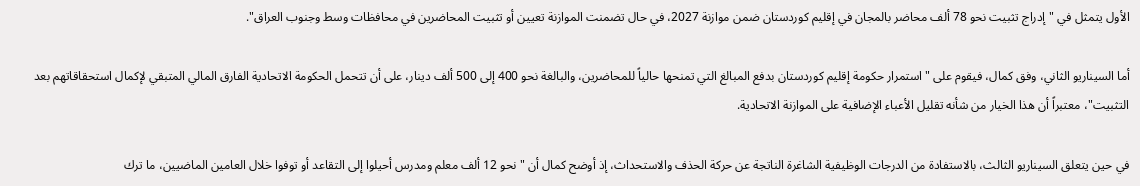الأول يتمثل في "إدراج تثبيت نحو 78 ألف محاضر بالمجان في إقليم كوردستان ضمن موازنة 2027، في حال تضمنت الموازنة تعيين أو تثبيت المحاضرين في محافظات وسط وجنوب العراق".

أما السيناريو الثاني، وفق كمال، فيقوم على "استمرار حكومة إقليم كوردستان بدفع المبالغ التي تمنحها حالياً للمحاضرين، والبالغة نحو 400 إلى 500 ألف دينار، على أن تتحمل الحكومة الاتحادية الفارق المالي المتبقي لإكمال استحقاقاتهم بعد التثبيت"، معتبراً أن هذا الخيار من شأنه تقليل الأعباء الإضافية على الموازنة الاتحادية.

في حين يتعلق السيناريو الثالث، بالاستفادة من الدرجات الوظيفية الشاغرة الناتجة عن حركة الحذف والاستحداث، إذ أوضح كمال أن "نحو 12 ألف معلم ومدرس أحيلوا إلى التقاعد أو توفوا خلال العامين الماضيين، ما ترك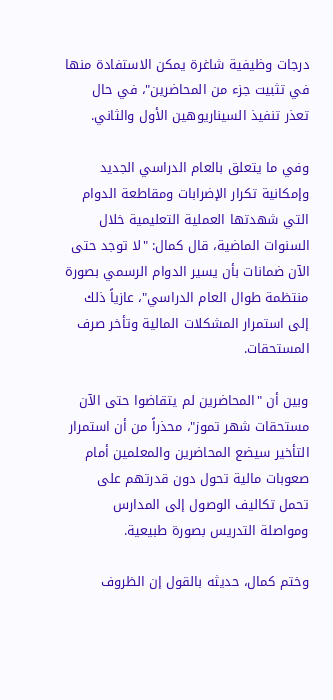درجات وظيفية شاغرة يمكن الاستفادة منها في تثبيت جزء من المحاضرين"، في حال تعذر تنفيذ السيناريوهين الأول والثاني.

وفي ما يتعلق بالعام الدراسي الجديد وإمكانية تكرار الإضرابات ومقاطعة الدوام التي شهدتها العملية التعليمية خلال السنوات الماضية، قال كمال: "لا توجد حتى الآن ضمانات بأن يسير الدوام الرسمي بصورة منتظمة طوال العام الدراسي"، عازياً ذلك إلى استمرار المشكلات المالية وتأخر صرف المستحقات.

وبين أن "المحاضرين لم يتقاضوا حتى الآن مستحقات شهر تموز"، محذراً من أن استمرار التأخير سيضع المحاضرين والمعلمين أمام صعوبات مالية تحول دون قدرتهم على تحمل تكاليف الوصول إلى المدارس ومواصلة التدريس بصورة طبيعية.

وختم كمال، حديثه بالقول إن الظروف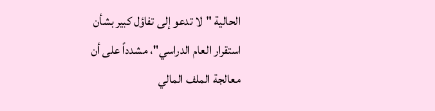الحالية "لا تدعو إلى تفاؤل كبير بشأن استقرار العام الدراسي"، مشدداً على أن معالجة الملف المالي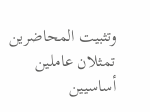وتثبيت المحاضرين تمثلان عاملين أساسيين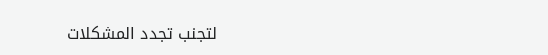لتجنب تجدد المشكلات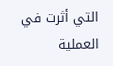التي أثرت في العملية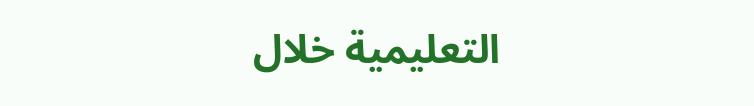التعليمية خلال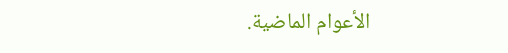الأعوام الماضية.